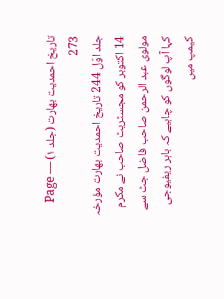تاریخ احمدیت بھارت (جلد ۱) — Page 273
جلد اوّل 244 تاریخ احمدیت بھارت مؤرخہ 14 اکتوبر کو مجسٹریٹ صاحب نے مکرم مولوی عبد الرحمن صاحب فاضل جٹ سے کہا آپ لوگوں کو چاہیے کہ باہر ریفیوجی کیمپ میں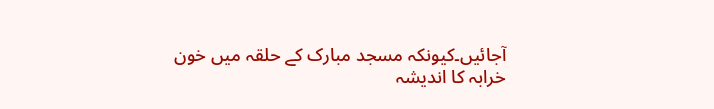آجائیں۔کیونکہ مسجد مبارک کے حلقہ میں خون خرابہ کا اندیشہ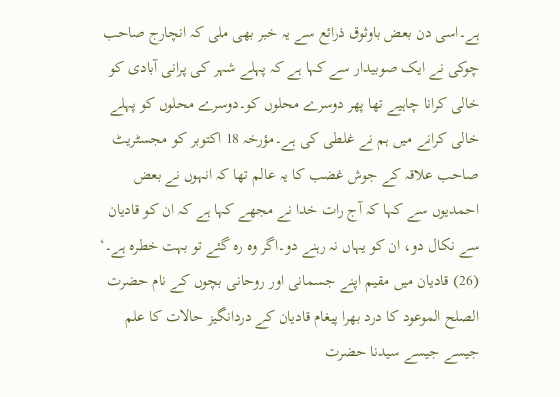ہے۔اسی دن بعض باوثوق ذرائع سے یہ خبر بھی ملی کہ انچارج صاحب چوکی نے ایک صوبیدار سے کہا ہے کہ پہلے شہر کی پرانی آبادی کو خالی کرانا چاہیے تھا پھر دوسرے محلوں کو۔دوسرے محلوں کو پہلے خالی کرانے میں ہم نے غلطی کی ہے۔مؤرخہ 18 اکتوبر کو مجسٹریٹ صاحب علاقہ کے جوش غضب کا یہ عالم تھا کہ انہوں نے بعض احمدیوں سے کہا کہ آج رات خدا نے مجھے کہا ہے کہ ان کو قادیان سے نکال دو، ان کو یہاں نہ رہنے دو۔اگر وہ رہ گئے تو بہت خطرہ ہے۔‘ (26) قادیان میں مقیم اپنے جسمانی اور روحانی بچوں کے نام حضرت الصلح الموعود کا درد بھرا پیغام قادیان کے دردانگیز حالات کا علم جیسے جیسے سیدنا حضرت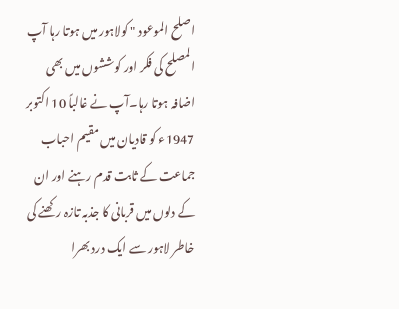اصلح الموعود " کولاہور میں ہوتا رہا آپ المصلح کی فکر اور کوششوں میں بھی اضافہ ہوتا رہا۔آپ نے غالباً 10 اکتوبر 1947ء کو قادیان میں مقیم احباب جماعت کے ثابت قدم رہنے اور ان کے دلوں میں قربانی کا جذبہ تازہ رکھنے کی خاطر لاہور سے ایک درد بھرا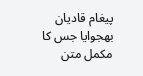پیغام قادیان بھجوایا جس کا مکمل متن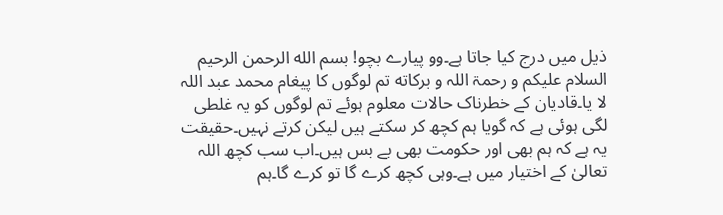ذیل میں درج کیا جاتا ہے۔وو پیارے بچو! بسم الله الرحمن الرحیم السلام علیکم و رحمۃ اللہ و برکاته تم لوگوں کا پیغام محمد عبد اللہ لا یا۔قادیان کے خطرناک حالات معلوم ہوئے تم لوگوں کو یہ غلطی لگی ہوئی ہے کہ گویا ہم کچھ کر سکتے ہیں لیکن کرتے نہیں۔حقیقت یہ ہے کہ ہم بھی اور حکومت بھی بے بس ہیں۔اب سب کچھ اللہ تعالیٰ کے اختیار میں ہے۔وہی کچھ کرے گا تو کرے گا۔ہم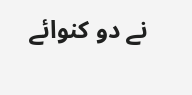نے دو کنوائے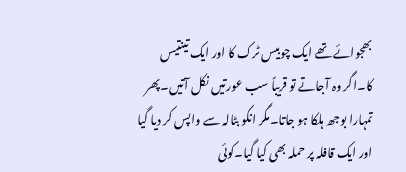بھجوائے تھے ایک چوبیس ٹرک کا اور ایک تینتیس کا۔اگر وہ آجاتے تو قریباً سب عورتیں نکل آتیں۔پھر تمہارا بوجھ ہلکا ہو جاتا۔مگر انکو بٹالہ سے واپس کر دیا گیا اور ایک قافلہ پر حملہ بھی کیا گیا۔کوئی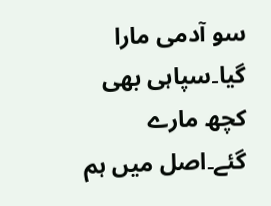سو آدمی مارا گیا۔سپاہی بھی کچھ مارے گئے۔اصل میں ہم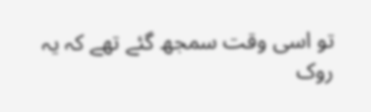تو اسی وقت سمجھ گئے تھے کہ یہ روک